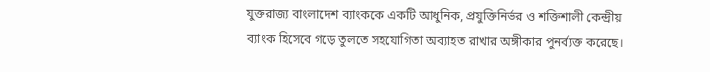যুক্তরাজ্য বাংলাদেশ ব্যাংককে একটি আধুনিক, প্রযুক্তিনির্ভর ও শক্তিশালী কেন্দ্রীয় ব্যাংক হিসেবে গড়ে তুলতে সহযোগিতা অব্যাহত রাখার অঙ্গীকার পুনর্ব্যক্ত করেছে।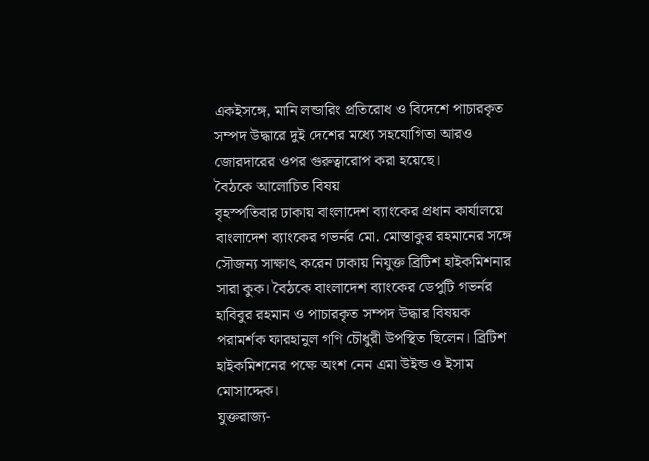একইসঙ্গে, মানি লন্ডারিং প্রতিরোধ ও বিদেশে পাচারকৃত সম্পদ উদ্ধারে দুই দেশের মধ্যে সহযোগিতা আরও জোরদারের ওপর গুরুত্বারোপ করা হয়েছে।
বৈঠকে আলোচিত বিষয়
বৃহস্পতিবার ঢাকায় বাংলাদেশ ব্যাংকের প্রধান কার্যালয়ে বাংলাদেশ ব্যাংকের গভর্নর মো. মোস্তাকুর রহমানের সঙ্গে সৌজন্য সাক্ষাৎ করেন ঢাকায় নিযুক্ত ব্রিটিশ হাইকমিশনার সারা কুক। বৈঠকে বাংলাদেশ ব্যাংকের ডেপুটি গভর্নর হাবিবুর রহমান ও পাচারকৃত সম্পদ উদ্ধার বিষয়ক পরামর্শক ফারহানুল গণি চৌধুরী উপস্থিত ছিলেন। ব্রিটিশ হাইকমিশনের পক্ষে অংশ নেন এমা উইন্ড ও ইসাম মোসাদ্দেক।
যুক্তরাজ্য-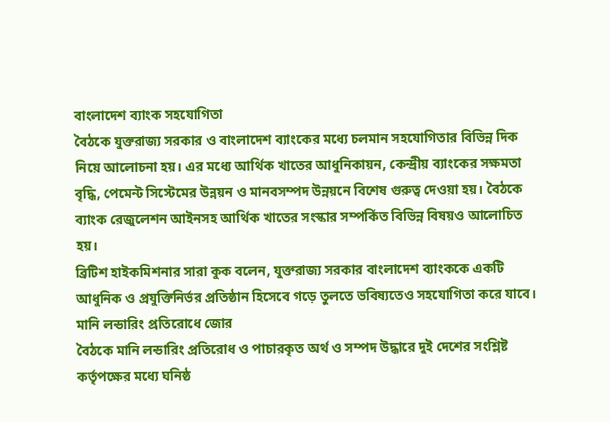বাংলাদেশ ব্যাংক সহযোগিতা
বৈঠকে যুক্তরাজ্য সরকার ও বাংলাদেশ ব্যাংকের মধ্যে চলমান সহযোগিতার বিভিন্ন দিক নিয়ে আলোচনা হয়। এর মধ্যে আর্থিক খাতের আধুনিকায়ন, কেন্দ্রীয় ব্যাংকের সক্ষমতা বৃদ্ধি, পেমেন্ট সিস্টেমের উন্নয়ন ও মানবসম্পদ উন্নয়নে বিশেষ গুরুত্ব দেওয়া হয়। বৈঠকে ব্যাংক রেজুলেশন আইনসহ আর্থিক খাতের সংস্কার সম্পর্কিত বিভিন্ন বিষয়ও আলোচিত হয়।
ব্রিটিশ হাইকমিশনার সারা কুক বলেন, যুক্তরাজ্য সরকার বাংলাদেশ ব্যাংককে একটি আধুনিক ও প্রযুক্তিনির্ভর প্রতিষ্ঠান হিসেবে গড়ে তুলতে ভবিষ্যতেও সহযোগিতা করে যাবে।
মানি লন্ডারিং প্রতিরোধে জোর
বৈঠকে মানি লন্ডারিং প্রতিরোধ ও পাচারকৃত অর্থ ও সম্পদ উদ্ধারে দুই দেশের সংশ্লিষ্ট কর্তৃপক্ষের মধ্যে ঘনিষ্ঠ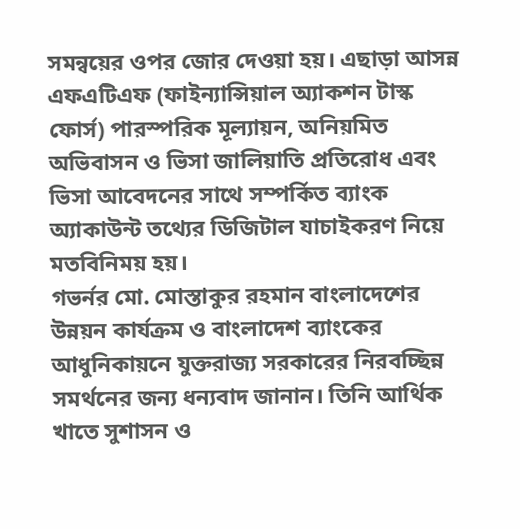সমন্বয়ের ওপর জোর দেওয়া হয়। এছাড়া আসন্ন এফএটিএফ (ফাইন্যান্সিয়াল অ্যাকশন টাস্ক ফোর্স) পারস্পরিক মূল্যায়ন, অনিয়মিত অভিবাসন ও ভিসা জালিয়াতি প্রতিরোধ এবং ভিসা আবেদনের সাথে সম্পর্কিত ব্যাংক অ্যাকাউন্ট তথ্যের ডিজিটাল যাচাইকরণ নিয়ে মতবিনিময় হয়।
গভর্নর মো. মোস্তাকুর রহমান বাংলাদেশের উন্নয়ন কার্যক্রম ও বাংলাদেশ ব্যাংকের আধুনিকায়নে যুক্তরাজ্য সরকারের নিরবচ্ছিন্ন সমর্থনের জন্য ধন্যবাদ জানান। তিনি আর্থিক খাতে সুশাসন ও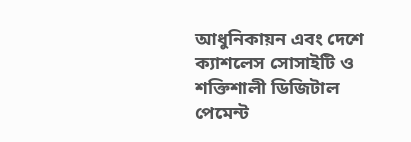আধুনিকায়ন এবং দেশে ক্যাশলেস সোসাইটি ও শক্তিশালী ডিজিটাল পেমেন্ট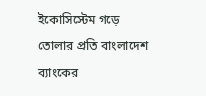ইকোসিস্টেম গড়ে তোলার প্রতি বাংলাদেশ ব্যাংকের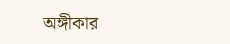অঙ্গীকার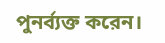পুনর্ব্যক্ত করেন।